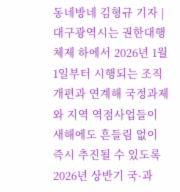동네방네 김형규 기자 | 대구광역시는 권한대행 체제 하에서 2026년 1월 1일부터 시행되는 조직개편과 연계해 국정과제와 지역 역점사업들이 새해에도 흔들림 없이 즉시 추진될 수 있도록 2026년 상반기 국·과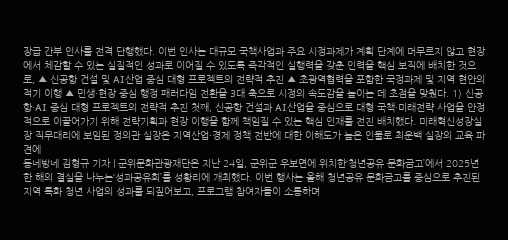장급 간부 인사를 전격 단행했다. 이번 인사는 대규모 국책사업과 주요 시정과제가 계획 단계에 머무르지 않고 현장에서 체감할 수 있는 실질적인 성과로 이어질 수 있도록 즉각적인 실행력을 갖춘 인력을 핵심 보직에 배치한 것으로, ▲ 신공항 건설 및 AI산업 중심 대형 프로젝트의 전략적 추진 ▲ 초광역협력을 포함한 국정과제 및 지역 현안의 적기 이행 ▲ 민생·현장 중심 행정 패러다임 전환을 3대 축으로 시정의 속도감을 높이는 데 초점을 맞췄다. 1) 신공항·AI 중심 대형 프로젝트의 전략적 추진 첫째, 신공항 건설과 AI산업을 중심으로 대형 국책·미래전략 사업을 안정적으로 이끌어가기 위해 전략기획과 현장 이행을 함께 책임질 수 있는 핵심 인재를 전진 배치했다. 미래혁신성장실장 직무대리에 보임된 정의관 실장은 지역산업·경제 정책 전반에 대한 이해도가 높은 인물로 최운백 실장의 교육 파견에
동네방네 김형규 기자 | 군위문화관광재단은 지난 24일, 군위군 우보면에 위치한‘청년공유 문화금고’에서 2025년 한 해의 결실을 나누는‘성과공유회’를 성황리에 개최했다. 이번 행사는 올해 청년공유 문화금고를 중심으로 추진된 지역 특화 청년 사업의 성과를 되짚어보고, 프로그램 참여자들이 소통하며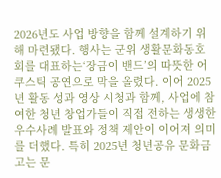2026년도 사업 방향을 함께 설계하기 위해 마련됐다. 행사는 군위 생활문화동호회를 대표하는‘장금이 밴드’의 따뜻한 어쿠스틱 공연으로 막을 올렸다. 이어 2025년 활동 성과 영상 시청과 함께, 사업에 참여한 청년 창업가들이 직접 전하는 생생한 우수사례 발표와 정책 제안이 이어져 의미를 더했다. 특히 2025년 청년공유 문화금고는 문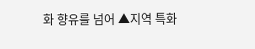화 향유를 넘어 ▲지역 특화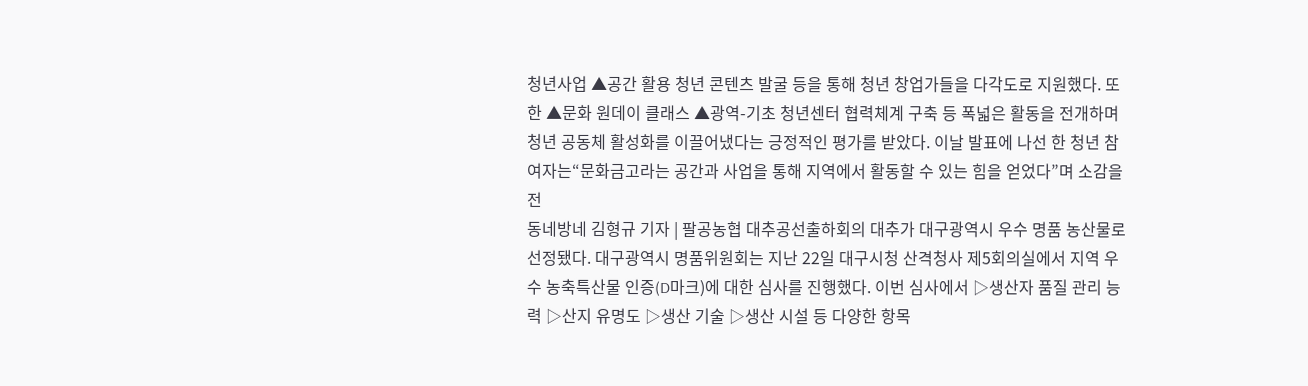청년사업 ▲공간 활용 청년 콘텐츠 발굴 등을 통해 청년 창업가들을 다각도로 지원했다. 또한 ▲문화 원데이 클래스 ▲광역-기초 청년센터 협력체계 구축 등 폭넓은 활동을 전개하며 청년 공동체 활성화를 이끌어냈다는 긍정적인 평가를 받았다. 이날 발표에 나선 한 청년 참여자는“문화금고라는 공간과 사업을 통해 지역에서 활동할 수 있는 힘을 얻었다”며 소감을 전
동네방네 김형규 기자 | 팔공농협 대추공선출하회의 대추가 대구광역시 우수 명품 농산물로 선정됐다. 대구광역시 명품위원회는 지난 22일 대구시청 산격청사 제5회의실에서 지역 우수 농축특산물 인증(D마크)에 대한 심사를 진행했다. 이번 심사에서 ▷생산자 품질 관리 능력 ▷산지 유명도 ▷생산 기술 ▷생산 시설 등 다양한 항목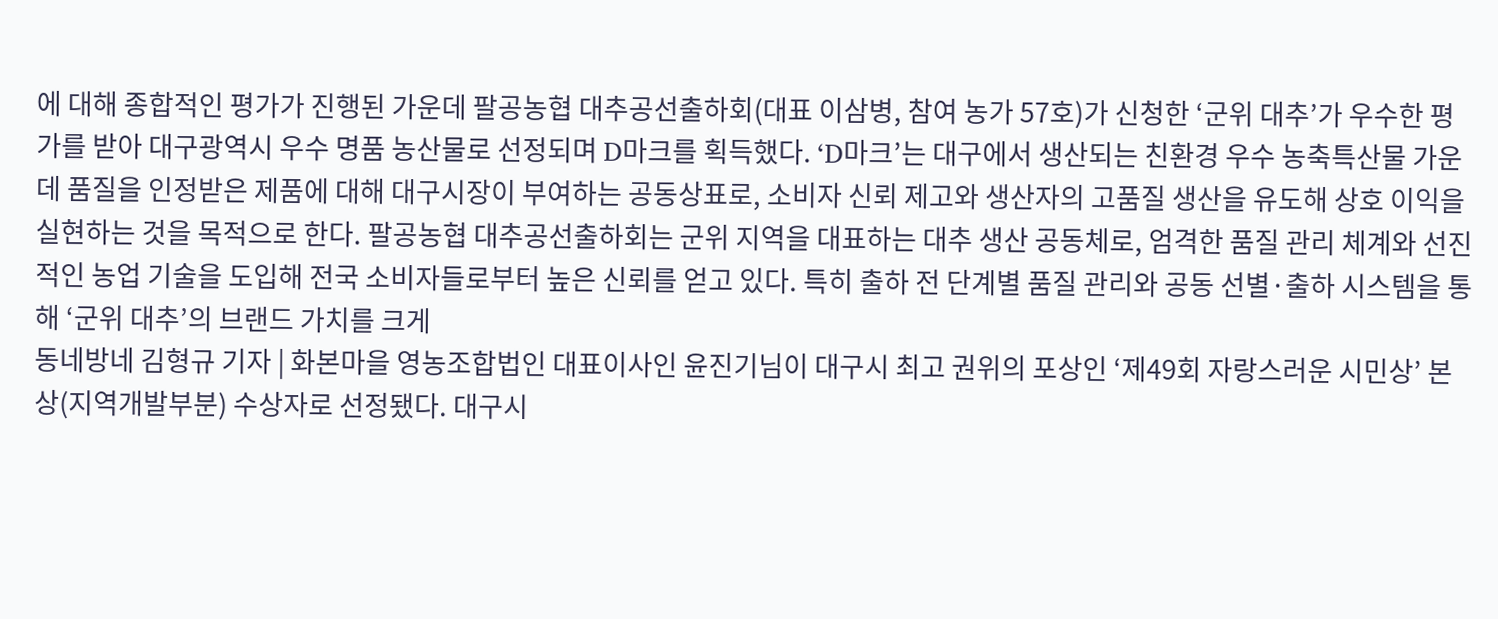에 대해 종합적인 평가가 진행된 가운데 팔공농협 대추공선출하회(대표 이삼병, 참여 농가 57호)가 신청한 ‘군위 대추’가 우수한 평가를 받아 대구광역시 우수 명품 농산물로 선정되며 D마크를 획득했다. ‘D마크’는 대구에서 생산되는 친환경 우수 농축특산물 가운데 품질을 인정받은 제품에 대해 대구시장이 부여하는 공동상표로, 소비자 신뢰 제고와 생산자의 고품질 생산을 유도해 상호 이익을 실현하는 것을 목적으로 한다. 팔공농협 대추공선출하회는 군위 지역을 대표하는 대추 생산 공동체로, 엄격한 품질 관리 체계와 선진적인 농업 기술을 도입해 전국 소비자들로부터 높은 신뢰를 얻고 있다. 특히 출하 전 단계별 품질 관리와 공동 선별·출하 시스템을 통해 ‘군위 대추’의 브랜드 가치를 크게
동네방네 김형규 기자 | 화본마을 영농조합법인 대표이사인 윤진기님이 대구시 최고 권위의 포상인 ‘제49회 자랑스러운 시민상’ 본상(지역개발부분) 수상자로 선정됐다. 대구시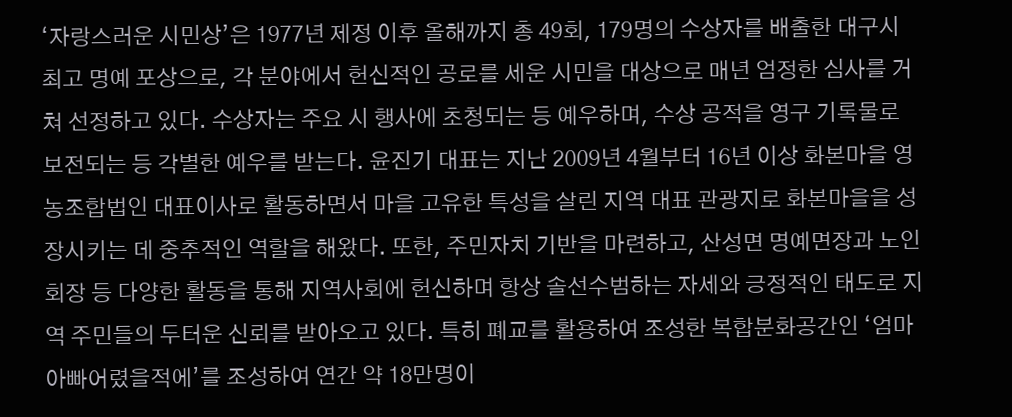‘자랑스러운 시민상’은 1977년 제정 이후 올해까지 총 49회, 179명의 수상자를 배출한 대구시 최고 명예 포상으로, 각 분야에서 헌신적인 공로를 세운 시민을 대상으로 매년 엄정한 심사를 거쳐 선정하고 있다. 수상자는 주요 시 행사에 초청되는 등 예우하며, 수상 공적을 영구 기록물로 보전되는 등 각별한 예우를 받는다. 윤진기 대표는 지난 2009년 4월부터 16년 이상 화본마을 영농조합법인 대표이사로 활동하면서 마을 고유한 특성을 살린 지역 대표 관광지로 화본마을을 성장시키는 데 중추적인 역할을 해왔다. 또한, 주민자치 기반을 마련하고, 산성면 명예면장과 노인회장 등 다양한 활동을 통해 지역사회에 헌신하며 항상 솔선수범하는 자세와 긍정적인 태도로 지역 주민들의 두터운 신뢰를 받아오고 있다. 특히 폐교를 활용하여 조성한 복합분화공간인 ‘엄마아빠어렸을적에’를 조성하여 연간 약 18만명이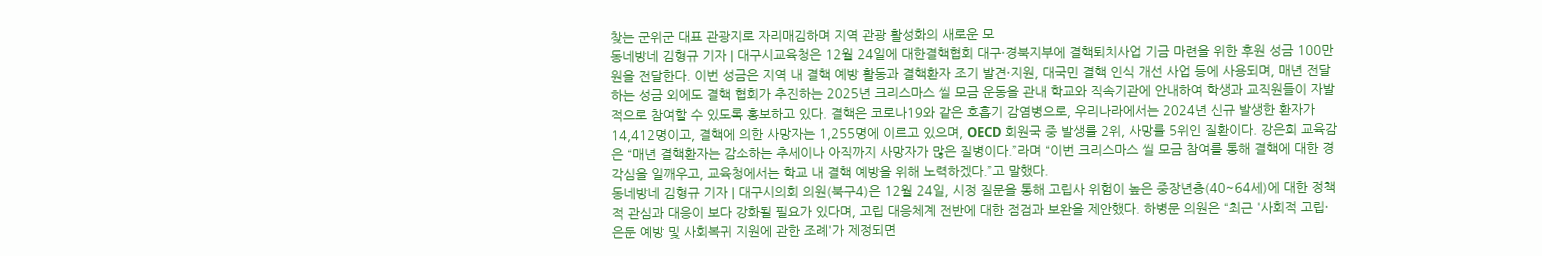찾는 군위군 대표 관광지로 자리매김하며 지역 관광 활성화의 새로운 모
동네방네 김형규 기자 | 대구시교육청은 12월 24일에 대한결핵협회 대구·경북지부에 결핵퇴치사업 기금 마련을 위한 후원 성금 100만 원을 전달한다. 이번 성금은 지역 내 결핵 예방 활동과 결핵환자 조기 발견·지원, 대국민 결핵 인식 개선 사업 등에 사용되며, 매년 전달하는 성금 외에도 결핵 협회가 추진하는 2025년 크리스마스 씰 모금 운동을 관내 학교와 직속기관에 안내하여 학생과 교직원들이 자발적으로 참여할 수 있도록 홍보하고 있다. 결핵은 코로나19와 같은 호흡기 감염병으로, 우리나라에서는 2024년 신규 발생한 환자가 14,412명이고, 결핵에 의한 사망자는 1,255명에 이르고 있으며, OECD 회원국 중 발생률 2위, 사망률 5위인 질환이다. 강은희 교육감은 “매년 결핵환자는 감소하는 추세이나 아직까지 사망자가 많은 질병이다.”라며 “이번 크리스마스 씰 모금 참여를 통해 결핵에 대한 경각심을 일깨우고, 교육청에서는 학교 내 결핵 예방을 위해 노력하겠다.”고 말했다.
동네방네 김형규 기자 | 대구시의회 의원(북구4)은 12월 24일, 시정 질문을 통해 고립사 위험이 높은 중장년층(40~64세)에 대한 정책적 관심과 대응이 보다 강화될 필요가 있다며, 고립 대응체계 전반에 대한 점검과 보완을 제안했다. 하병문 의원은 “최근 '사회적 고립·은둔 예방 및 사회복귀 지원에 관한 조례'가 제정되면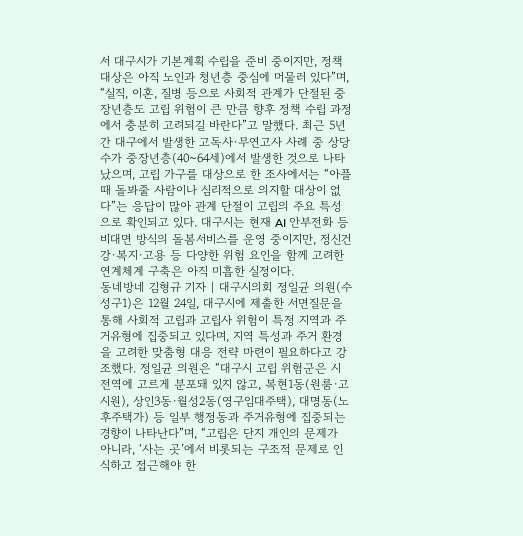서 대구시가 기본계획 수립을 준비 중이지만, 정책 대상은 아직 노인과 청년층 중심에 머물러 있다”며, “실직, 이혼, 질병 등으로 사회적 관계가 단절된 중장년층도 고립 위험이 큰 만큼 향후 정책 수립 과정에서 충분히 고려되길 바란다”고 말했다. 최근 5년간 대구에서 발생한 고독사·무연고사 사례 중 상당수가 중장년층(40~64세)에서 발생한 것으로 나타났으며, 고립 가구를 대상으로 한 조사에서는 “아플 때 돌봐줄 사람이나 심리적으로 의지할 대상이 없다”는 응답이 많아 관계 단절이 고립의 주요 특성으로 확인되고 있다. 대구시는 현재 AI 안부전화 등 비대면 방식의 돌봄서비스를 운영 중이지만, 정신건강·복지·고용 등 다양한 위험 요인을 함께 고려한 연계체계 구축은 아직 미흡한 실정이다.
동네방네 김형규 기자 | 대구시의회 정일균 의원(수성구1)은 12월 24일, 대구시에 제출한 서면질문을 통해 사회적 고립과 고립사 위험이 특정 지역과 주거유형에 집중되고 있다며, 지역 특성과 주거 환경을 고려한 맞춤형 대응 전략 마련이 필요하다고 강조했다. 정일균 의원은 “대구시 고립 위험군은 시 전역에 고르게 분포돼 있지 않고, 복현1동(원룸·고시원), 상인3동·월성2동(영구임대주택), 대명동(노후주택가) 등 일부 행정동과 주거유형에 집중되는 경향이 나타난다”며, “고립은 단지 개인의 문제가 아니라, ‘사는 곳’에서 비롯되는 구조적 문제로 인식하고 접근해야 한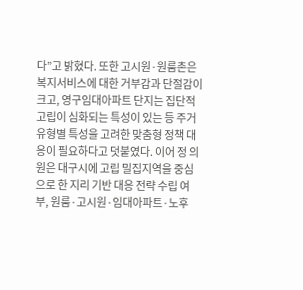다”고 밝혔다. 또한 고시원·원룸촌은 복지서비스에 대한 거부감과 단절감이 크고, 영구임대아파트 단지는 집단적 고립이 심화되는 특성이 있는 등 주거유형별 특성을 고려한 맞춤형 정책 대응이 필요하다고 덧붙였다. 이어 정 의원은 대구시에 고립 밀집지역을 중심으로 한 지리 기반 대응 전략 수립 여부, 원룸·고시원·임대아파트·노후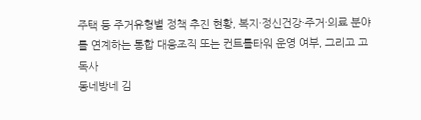주택 등 주거유형별 정책 추진 현황, 복지·정신건강·주거·의료 분야를 연계하는 통합 대응조직 또는 컨트롤타워 운영 여부, 그리고 고독사
동네방네 김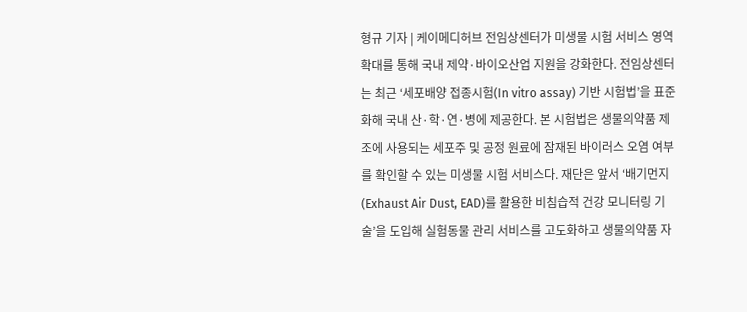형규 기자 | 케이메디허브 전임상센터가 미생물 시험 서비스 영역 확대를 통해 국내 제약·바이오산업 지원을 강화한다. 전임상센터는 최근 ‘세포배양 접종시험(In vitro assay) 기반 시험법’을 표준화해 국내 산·학·연·병에 제공한다. 본 시험법은 생물의약품 제조에 사용되는 세포주 및 공정 원료에 잠재된 바이러스 오염 여부를 확인할 수 있는 미생물 시험 서비스다. 재단은 앞서 ‘배기먼지(Exhaust Air Dust, EAD)를 활용한 비침습적 건강 모니터링 기술’을 도입해 실험동물 관리 서비스를 고도화하고 생물의약품 자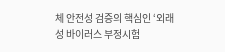체 안전성 검증의 핵심인 ‘외래성 바이러스 부정시험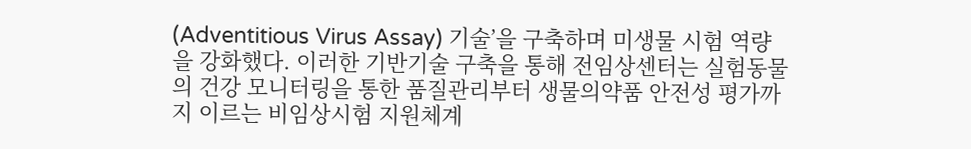(Adventitious Virus Assay) 기술’을 구축하며 미생물 시험 역량을 강화했다. 이러한 기반기술 구축을 통해 전임상센터는 실험동물의 건강 모니터링을 통한 품질관리부터 생물의약품 안전성 평가까지 이르는 비임상시험 지원체계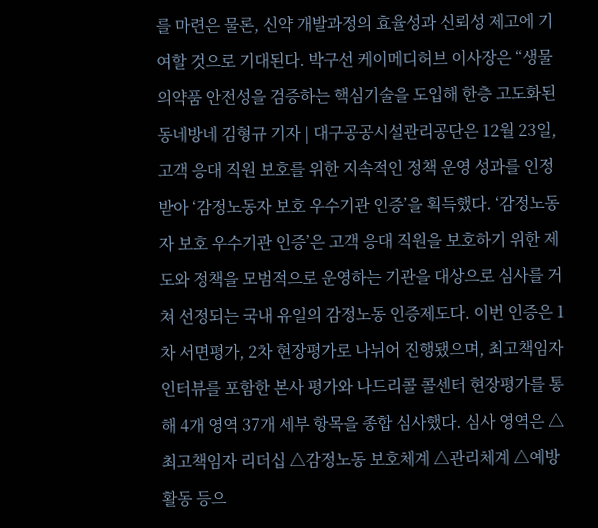를 마련은 물론, 신약 개발과정의 효율성과 신뢰성 제고에 기여할 것으로 기대된다. 박구선 케이메디허브 이사장은 “생물의약품 안전성을 검증하는 핵심기술을 도입해 한층 고도화된
동네방네 김형규 기자 | 대구공공시설관리공단은 12월 23일, 고객 응대 직원 보호를 위한 지속적인 정책 운영 성과를 인정받아 ‘감정노동자 보호 우수기관 인증’을 획득했다. ‘감정노동자 보호 우수기관 인증’은 고객 응대 직원을 보호하기 위한 제도와 정책을 모범적으로 운영하는 기관을 대상으로 심사를 거쳐 선정되는 국내 유일의 감정노동 인증제도다. 이번 인증은 1차 서면평가, 2차 현장평가로 나뉘어 진행됐으며, 최고책임자 인터뷰를 포함한 본사 평가와 나드리콜 콜센터 현장평가를 통해 4개 영역 37개 세부 항목을 종합 심사했다. 심사 영역은 △최고책임자 리더십 △감정노동 보호체계 △관리체계 △예방활동 등으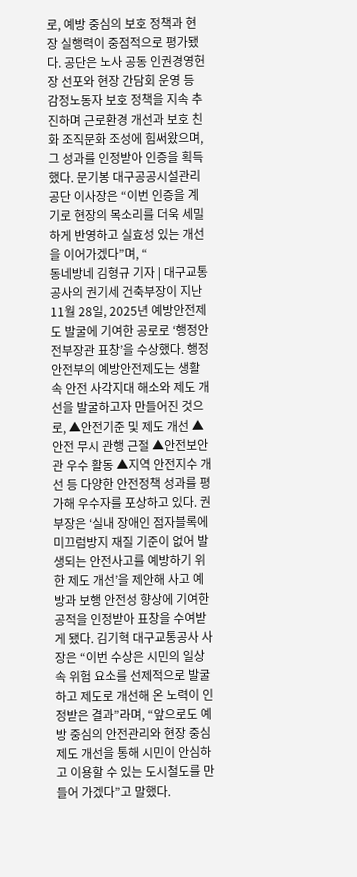로, 예방 중심의 보호 정책과 현장 실행력이 중점적으로 평가됐다. 공단은 노사 공동 인권경영헌장 선포와 현장 간담회 운영 등 감정노동자 보호 정책을 지속 추진하며 근로환경 개선과 보호 친화 조직문화 조성에 힘써왔으며, 그 성과를 인정받아 인증을 획득했다. 문기봉 대구공공시설관리공단 이사장은 “이번 인증을 계기로 현장의 목소리를 더욱 세밀하게 반영하고 실효성 있는 개선을 이어가겠다”며, “
동네방네 김형규 기자 | 대구교통공사의 권기세 건축부장이 지난 11월 28일, 2025년 예방안전제도 발굴에 기여한 공로로 ‘행정안전부장관 표창’을 수상했다. 행정안전부의 예방안전제도는 생활 속 안전 사각지대 해소와 제도 개선을 발굴하고자 만들어진 것으로, ▲안전기준 및 제도 개선 ▲안전 무시 관행 근절 ▲안전보안관 우수 활동 ▲지역 안전지수 개선 등 다양한 안전정책 성과를 평가해 우수자를 포상하고 있다. 권 부장은 ‘실내 장애인 점자블록에 미끄럼방지 재질 기준이 없어 발생되는 안전사고를 예방하기 위한 제도 개선’을 제안해 사고 예방과 보행 안전성 향상에 기여한 공적을 인정받아 표창을 수여받게 됐다. 김기혁 대구교통공사 사장은 “이번 수상은 시민의 일상 속 위험 요소를 선제적으로 발굴하고 제도로 개선해 온 노력이 인정받은 결과”라며, “앞으로도 예방 중심의 안전관리와 현장 중심 제도 개선을 통해 시민이 안심하고 이용할 수 있는 도시철도를 만들어 가겠다”고 말했다.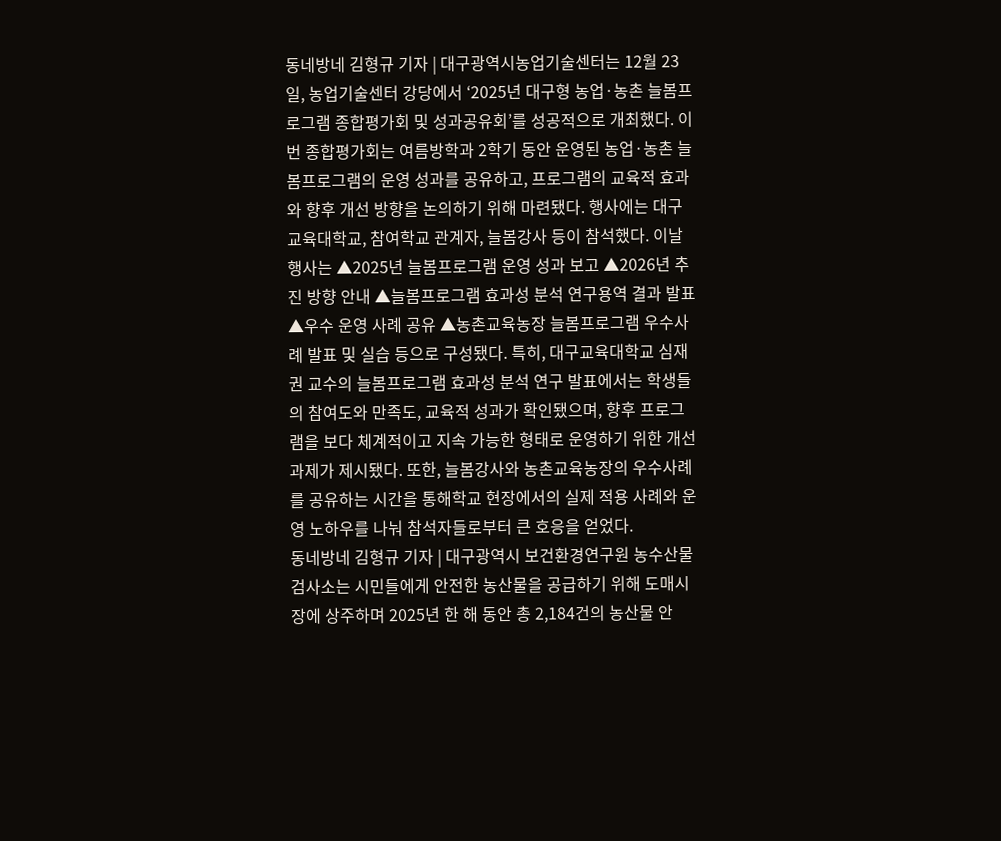동네방네 김형규 기자 | 대구광역시농업기술센터는 12월 23일, 농업기술센터 강당에서 ‘2025년 대구형 농업·농촌 늘봄프로그램 종합평가회 및 성과공유회’를 성공적으로 개최했다. 이번 종합평가회는 여름방학과 2학기 동안 운영된 농업·농촌 늘봄프로그램의 운영 성과를 공유하고, 프로그램의 교육적 효과와 향후 개선 방향을 논의하기 위해 마련됐다. 행사에는 대구교육대학교, 참여학교 관계자, 늘봄강사 등이 참석했다. 이날 행사는 ▲2025년 늘봄프로그램 운영 성과 보고 ▲2026년 추진 방향 안내 ▲늘봄프로그램 효과성 분석 연구용역 결과 발표 ▲우수 운영 사례 공유 ▲농촌교육농장 늘봄프로그램 우수사례 발표 및 실습 등으로 구성됐다. 특히, 대구교육대학교 심재권 교수의 늘봄프로그램 효과성 분석 연구 발표에서는 학생들의 참여도와 만족도, 교육적 성과가 확인됐으며, 향후 프로그램을 보다 체계적이고 지속 가능한 형태로 운영하기 위한 개선 과제가 제시됐다. 또한, 늘봄강사와 농촌교육농장의 우수사례를 공유하는 시간을 통해학교 현장에서의 실제 적용 사례와 운영 노하우를 나눠 참석자들로부터 큰 호응을 얻었다.
동네방네 김형규 기자 | 대구광역시 보건환경연구원 농수산물검사소는 시민들에게 안전한 농산물을 공급하기 위해 도매시장에 상주하며 2025년 한 해 동안 총 2,184건의 농산물 안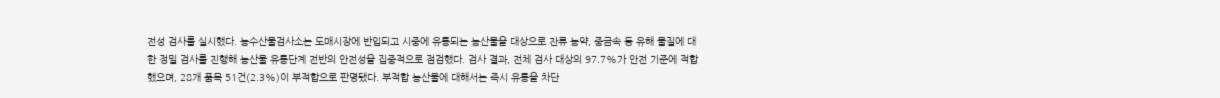전성 검사를 실시했다. 농수산물검사소는 도매시장에 반입되고 시중에 유통되는 농산물을 대상으로 잔류 농약, 중금속 등 유해 물질에 대한 정밀 검사를 진행해 농산물 유통단계 전반의 안전성을 집중적으로 점검했다. 검사 결과, 전체 검사 대상의 97.7%가 안전 기준에 적합했으며, 28개 품목 51건(2.3%)이 부적합으로 판명됐다. 부적합 농산물에 대해서는 즉시 유통을 차단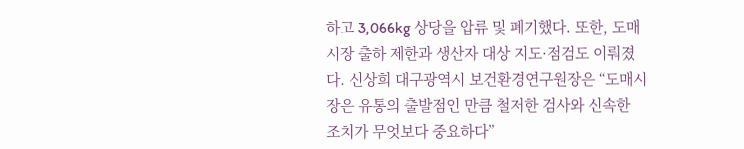하고 3,066kg 상당을 압류 및 폐기했다. 또한, 도매시장 출하 제한과 생산자 대상 지도·점검도 이뤄졌다. 신상희 대구광역시 보건환경연구원장은 “도매시장은 유통의 출발점인 만큼 철저한 검사와 신속한 조치가 무엇보다 중요하다”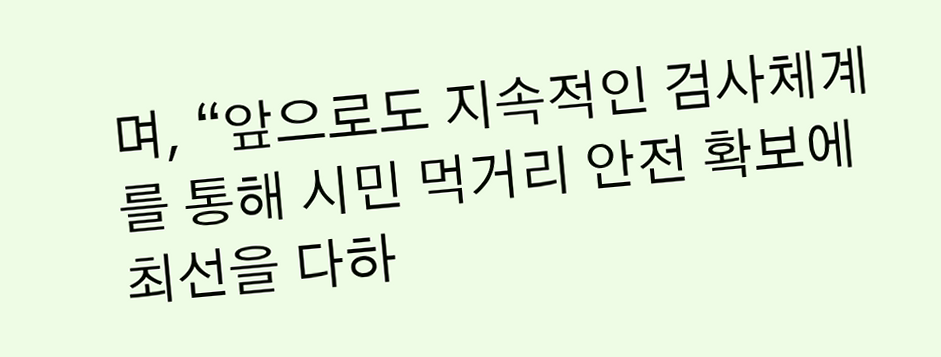며, “앞으로도 지속적인 검사체계를 통해 시민 먹거리 안전 확보에 최선을 다하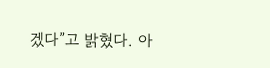겠다”고 밝혔다. 아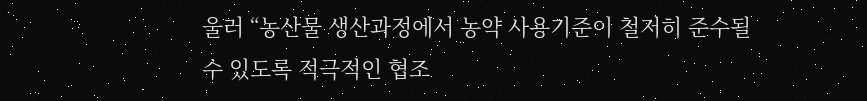울러 “농산물 생산과정에서 농약 사용기준이 철저히 준수될 수 있도록 적극적인 협조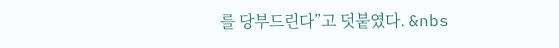를 당부드린다”고 덧붙였다. &nbs